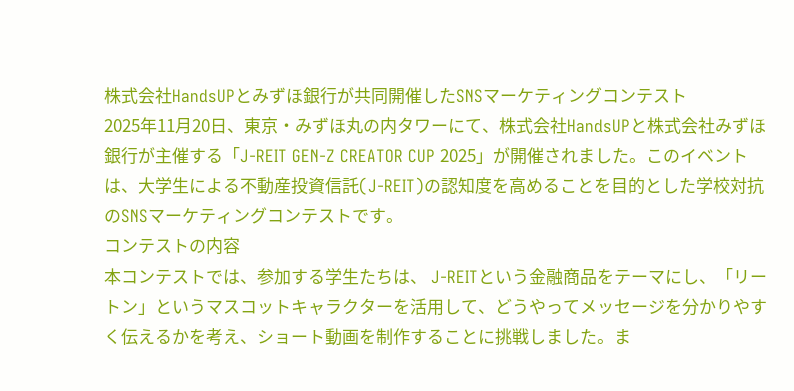株式会社HandsUPとみずほ銀行が共同開催したSNSマーケティングコンテスト
2025年11月20日、東京・みずほ丸の内タワーにて、株式会社HandsUPと株式会社みずほ銀行が主催する「J-REIT GEN-Z CREATOR CUP 2025」が開催されました。このイベントは、大学生による不動産投資信託(J-REIT)の認知度を高めることを目的とした学校対抗のSNSマーケティングコンテストです。
コンテストの内容
本コンテストでは、参加する学生たちは、 J-REITという金融商品をテーマにし、「リートン」というマスコットキャラクターを活用して、どうやってメッセージを分かりやすく伝えるかを考え、ショート動画を制作することに挑戦しました。ま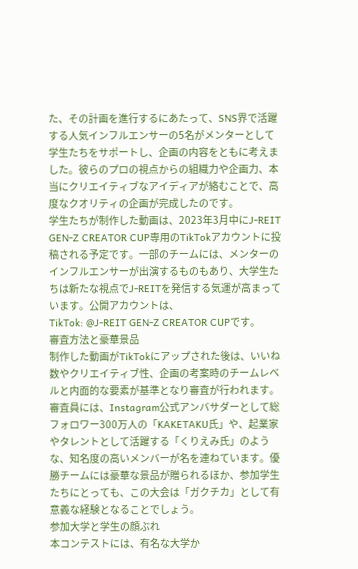た、その計画を進行するにあたって、SNS界で活躍する人気インフルエンサーの5名がメンターとして学生たちをサポートし、企画の内容をともに考えました。彼らのプロの視点からの組織力や企画力、本当にクリエイティブなアイディアが絡むことで、高度なクオリティの企画が完成したのです。
学生たちが制作した動画は、2023年3月中にJ-REIT GEN-Z CREATOR CUP専用のTikTokアカウントに投稿される予定です。一部のチームには、メンターのインフルエンサーが出演するものもあり、大学生たちは新たな視点でJ-REITを発信する気運が高まっています。公開アカウントは、
TikTok: @J-REIT GEN-Z CREATOR CUPです。
審査方法と豪華景品
制作した動画がTikTokにアップされた後は、いいね数やクリエイティブ性、企画の考案時のチームレベルと内面的な要素が基準となり審査が行われます。審査員には、Instagram公式アンバサダーとして総フォロワー300万人の「KAKETAKU氏」や、起業家やタレントとして活躍する「くりえみ氏」のような、知名度の高いメンバーが名を連ねています。優勝チームには豪華な景品が贈られるほか、参加学生たちにとっても、この大会は「ガクチカ」として有意義な経験となることでしょう。
参加大学と学生の顔ぶれ
本コンテストには、有名な大学か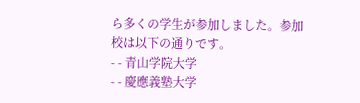ら多くの学生が参加しました。参加校は以下の通りです。
- - 青山学院大学
- - 慶應義塾大学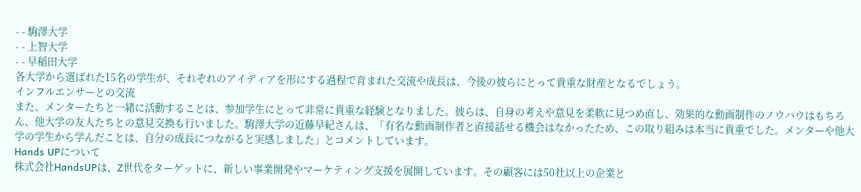- - 駒澤大学
- - 上智大学
- - 早稲田大学
各大学から選ばれた15名の学生が、それぞれのアイディアを形にする過程で育まれた交流や成長は、今後の彼らにとって貴重な財産となるでしょう。
インフルエンサーとの交流
また、メンターたちと一緒に活動することは、参加学生にとって非常に貴重な経験となりました。彼らは、自身の考えや意見を柔軟に見つめ直し、効果的な動画制作のノウハウはもちろん、他大学の友人たちとの意見交換も行いました。駒澤大学の近藤早紀さんは、「有名な動画制作者と直接話せる機会はなかったため、この取り組みは本当に貴重でした。メンターや他大学の学生から学んだことは、自分の成長につながると実感しました」とコメントしています。
Hands UPについて
株式会社HandsUPは、Z世代をターゲットに、新しい事業開発やマーケティング支援を展開しています。その顧客には50社以上の企業と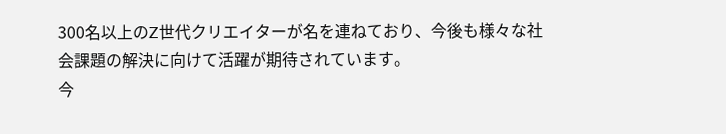300名以上のZ世代クリエイターが名を連ねており、今後も様々な社会課題の解決に向けて活躍が期待されています。
今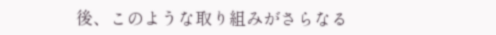後、このような取り組みがさらなる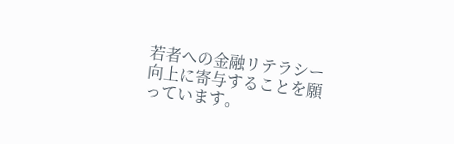若者への金融リテラシー向上に寄与することを願っています。